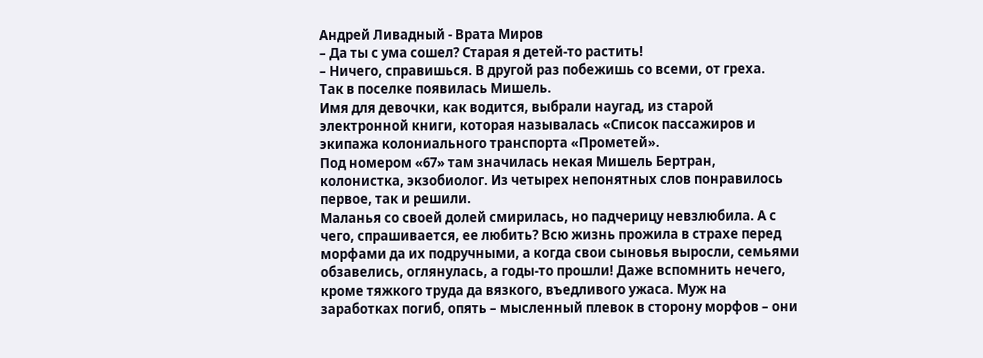Андрей Ливадный - Врата Миров
– Да ты с ума сошел? Старая я детей-то растить!
– Ничего, справишься. В другой раз побежишь со всеми, от греха.
Так в поселке появилась Мишель.
Имя для девочки, как водится, выбрали наугад, из старой электронной книги, которая называлась «Список пассажиров и экипажа колониального транспорта «Прометей».
Под номером «67» там значилась некая Мишель Бертран, колонистка, экзобиолог. Из четырех непонятных слов понравилось первое, так и решили.
Маланья со своей долей смирилась, но падчерицу невзлюбила. А с чего, спрашивается, ее любить? Всю жизнь прожила в страхе перед морфами да их подручными, а когда свои сыновья выросли, семьями обзавелись, оглянулась, а годы-то прошли! Даже вспомнить нечего, кроме тяжкого труда да вязкого, въедливого ужаса. Муж на заработках погиб, опять – мысленный плевок в сторону морфов – они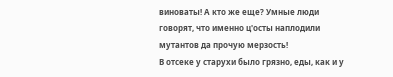виноваты! А кто же еще? Умные люди говорят, что именно ц'осты наплодили мутантов да прочую мерзость!
В отсеке у старухи было грязно, еды, как и у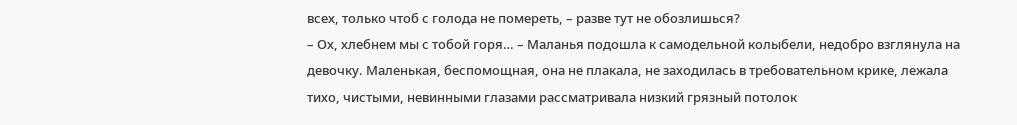всех, только чтоб с голода не помереть, – разве тут не обозлишься?
– Ох, хлебнем мы с тобой горя… – Маланья подошла к самодельной колыбели, недобро взглянула на девочку. Маленькая, беспомощная, она не плакала, не заходилась в требовательном крике, лежала тихо, чистыми, невинными глазами рассматривала низкий грязный потолок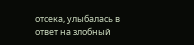отсека, улыбалась в ответ на злобный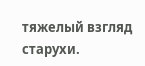тяжелый взгляд старухи.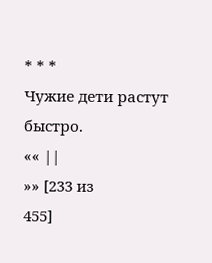* * *
Чужие дети растут быстро.
«« ||
»» [233 из
455]